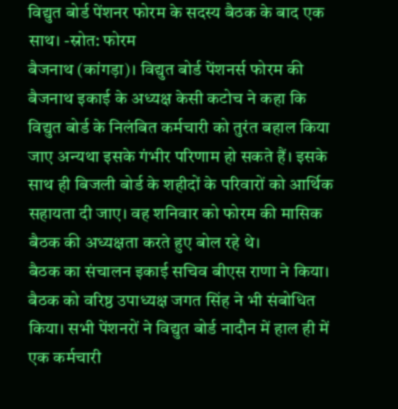विद्युत बोर्ड पेंशनर फोरम के सदस्य बैठक के बाद एक साथ। -स्रोत: फोरम
बैजनाथ (कांगड़ा)। विद्युत बोर्ड पेंशनर्स फोरम की बैजनाथ इकाई के अध्यक्ष केसी कटोच ने कहा कि विद्युत बोर्ड के निलंबित कर्मचारी को तुरंत बहाल किया जाए अन्यथा इसके गंभीर परिणाम हो सकते हैं। इसके साथ ही बिजली बोर्ड के शहीदों के परिवारों को आर्थिक सहायता दी जाए। वह शनिवार को फोरम की मासिक बैठक की अध्यक्षता करते हुए बोल रहे थे।
बैठक का संचालन इकाई सचिव बीएस राणा ने किया। बैठक को वरिष्ठ उपाध्यक्ष जगत सिंह ने भी संबोधित किया। सभी पेंशनरों ने विद्युत बोर्ड नादौन में हाल ही में एक कर्मचारी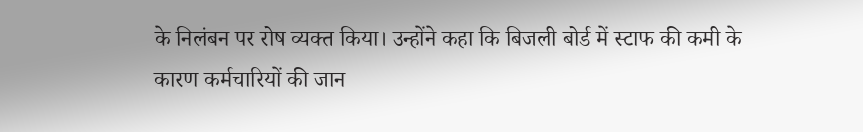के निलंबन पर रोष व्यक्त किया। उन्होंने कहा कि बिजली बोर्ड में स्टाफ की कमी के कारण कर्मचारियों की जान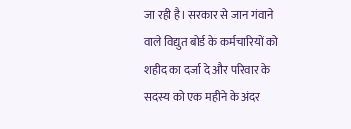जा रही है। सरकार से जान गंवाने वाले विद्युत बोर्ड के कर्मचारियों को शहीद का दर्जा दे और परिवार के सदस्य को एक महीने के अंदर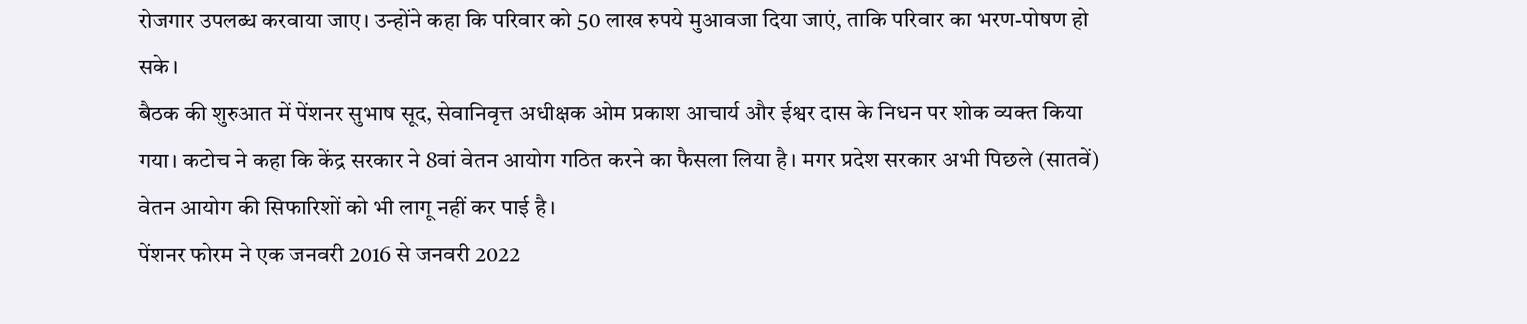रोजगार उपलब्ध करवाया जाए। उन्होंने कहा कि परिवार को 50 लाख रुपये मुआवजा दिया जाएं, ताकि परिवार का भरण-पोषण हो सके।
बैठक की शुरुआत में पेंशनर सुभाष सूद, सेवानिवृत्त अधीक्षक ओम प्रकाश आचार्य और ईश्वर दास के निधन पर शोक व्यक्त किया गया। कटोच ने कहा कि केंद्र सरकार ने 8वां वेतन आयोग गठित करने का फैसला लिया है। मगर प्रदेश सरकार अभी पिछले (सातवें) वेतन आयोग की सिफारिशों को भी लागू नहीं कर पाई है।
पेंशनर फोरम ने एक जनवरी 2016 से जनवरी 2022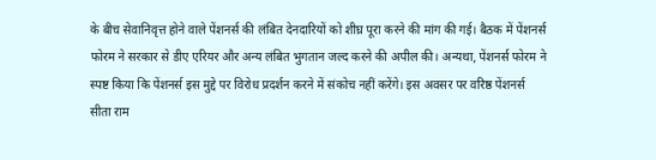के बीच सेवानिवृत्त होने वाले पेंशनर्स की लंबित देनदारियों को शीघ्र पूरा करने की मांग की गई। बैठक में पेंशनर्स फोरम ने सरकार से डीए एरियर और अन्य लंबित भुगतान जल्द करने की अपील की। अन्यथा, पेंशनर्स फोरम ने स्पष्ट किया कि पेंशनर्स इस मुद्दे पर विरोध प्रदर्शन करने में संकोच नहीं करेंगे। इस अवसर पर वरिष्ठ पेंशनर्स सीता राम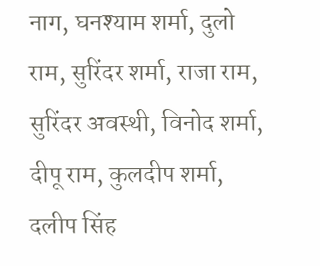नाग, घनश्याम शर्मा, दुलो राम, सुरिंदर शर्मा, राजा राम, सुरिंदर अवस्थी, विनोद शर्मा, दीपू राम, कुलदीप शर्मा, दलीप सिंह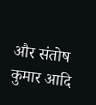और संतोष कुमार आदि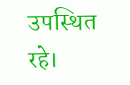उपस्थित रहे।